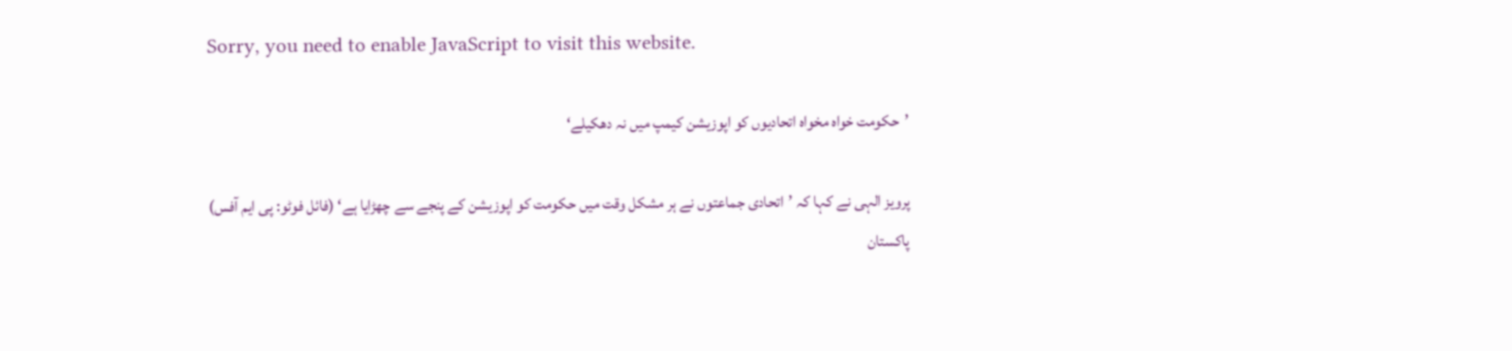Sorry, you need to enable JavaScript to visit this website.

’حکومت خواہ مخواہ اتحادیوں کو اپوزیشن کیمپ میں نہ دھکیلے‘

پرویز الہی نے کہا کہ ’اتحادی جماعتوں نے ہر مشکل وقت میں حکومت کو اپوزیشن کے پنجے سے چھڑایا ہے‘ (فائل فوٹو: پی ایم آفس)
پاکستان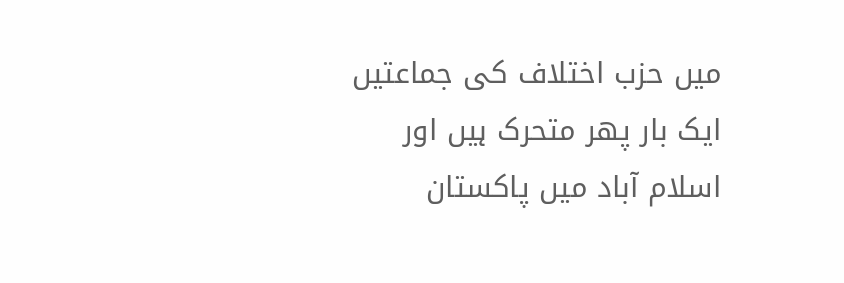میں حزب اختلاف کی جماعتیں ایک بار پھر متحرک ہیں اور اسلام آباد میں پاکستان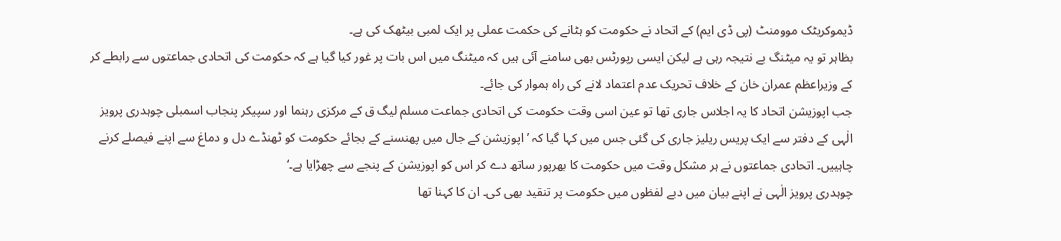ڈیموکریٹک موومنٹ (پی ڈی ایم) کے اتحاد نے حکومت کو ہٹانے کی حکمت عملی پر ایک لمبی بیٹھک کی ہے۔
بظاہر تو یہ میٹنگ بے نتیجہ رہی ہے لیکن ایسی رپورٹس بھی سامنے آئی ہیں کہ میٹنگ میں اس بات پر غور کیا گیا ہے کہ حکومت کی اتحادی جماعتوں سے رابطے کر کے وزیراعظم عمران خان کے خلاف تحریک عدم اعتماد لانے کی راہ ہموار کی جائے۔
جب اپوزیشن اتحاد کا یہ اجلاس جاری تھا تو عین اسی وقت حکومت کی اتحادی جماعت مسلم لیگ ق کے مرکزی رہنما اور سپیکر پنجاب اسمبلی چوہدری پرویز الٰہی کے دفتر سے ایک پریس ریلیز جاری کی گئی جس میں کہا گیا کہ ’اپوزیشن کے جال میں پھنسنے کے بجائے حکومت کو ٹھنڈے دل و دماغ سے اپنے فیصلے کرنے چاہییں۔ اتحادی جماعتوں نے ہر مشکل وقت میں حکومت کا بھرپور ساتھ دے کر اس کو اپوزیشن کے پنجے سے چھڑایا ہے۔‘
چوہدری پرویز الٰہی نے اپنے بیان میں دبے لفظوں میں حکومت پر تنقید بھی کی۔ ان کا کہنا تھا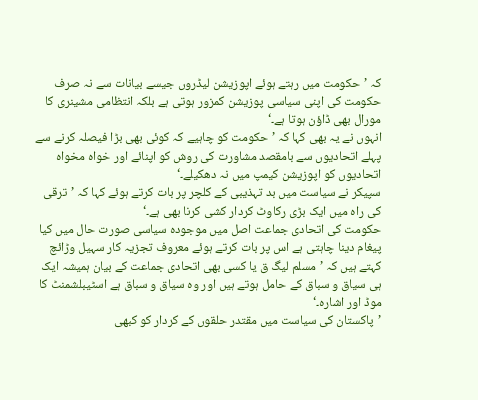کہ ’حکومت میں رہتے ہوئے اپوزیشن لیڈروں جیسے بیانات سے نہ صرف حکومت کی اپنی سیاسی پوزیشن کمزور ہوتی ہے بلکہ انتظامی مشینری کا مورال بھی ڈاؤن ہوتا ہے۔‘
انہوں نے یہ بھی کہا کہ ’حکومت کو چاہیے کہ کوئی بھی بڑا فیصلہ کرنے سے پہلے اتحادیوں سے بامقصد مشاورت کی روش کو اپنائے اور خواہ مخواہ اتحادیوں کو اپوزیشن کیمپ میں نہ دھکیلے۔‘
سپیکر نے سیاست میں بد تہذیبی کے کلچر پر بات کرتے ہوئے کہا کہ ’ترقی کی راہ میں ایک بڑی رکاوٹ کردار کشی کرنا بھی ہے۔‘
حکومت کی اتحادی جماعت اصل میں موجودہ سیاسی صورت حال میں کیا پیغام دینا چاہتی ہے اس پر بات کرتے ہوئے معروف تجزیہ کار سہیل وڑائچ کہتے ہیں کہ ’مسلم لیگ ق یا کسی بھی اتحادی جماعت کے بیان ہمیشہ ایک ہی سیاق و سباق کے حامل ہوتے ہیں اور وہ سیاق و سباق ہے اسٹیبلشمنٹ کا موڈ اور اشارہ۔‘
’پاکستان کی سیاست میں مقتدر حلقوں کے کردار کو کبھی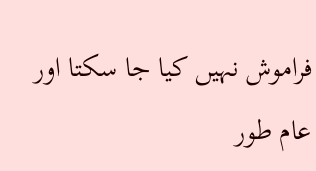فراموش نہیں کیا جا سکتا اور عام طور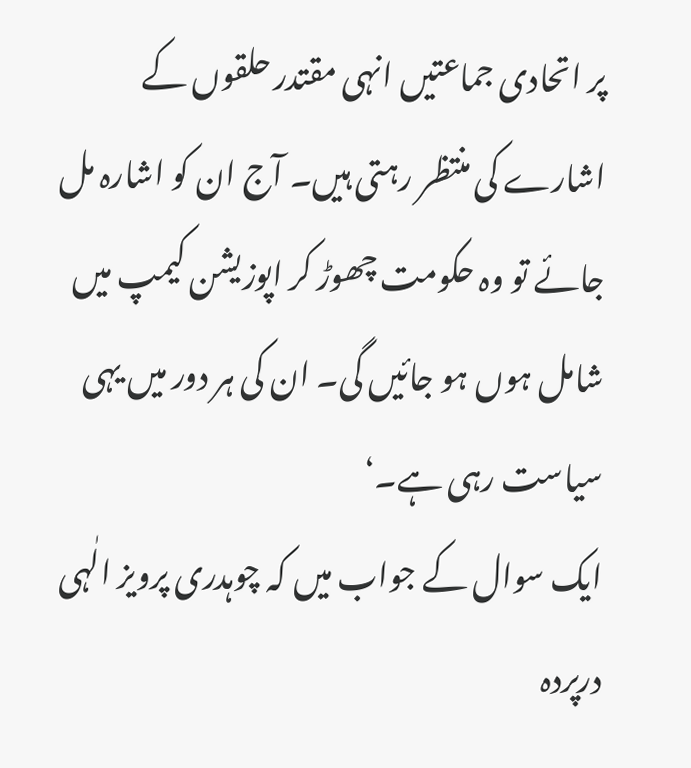پر اتحادی جماعتیں انہی مقتدر حلقوں کے اشارے کی منتظر رہتی ہیں۔ آج ان کو اشارہ مل جائے تو وہ حکومت چھوڑ کر اپوزیشن کیمپ میں شامل ہوں ہو جائیں گی۔ ان کی ہر دور میں یہی سیاست رہی ہے۔‘
ایک سوال کے جواب میں کہ چوہدری پرویز الٰہی درپردہ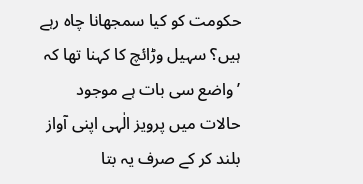حکومت کو کیا سمجھانا چاہ رہے ہیں؟ سہیل وڑائچ کا کہنا تھا کہ ’واضع سی بات ہے موجود حالات میں پرویز الٰہی اپنی آواز بلند کر کے صرف یہ بتا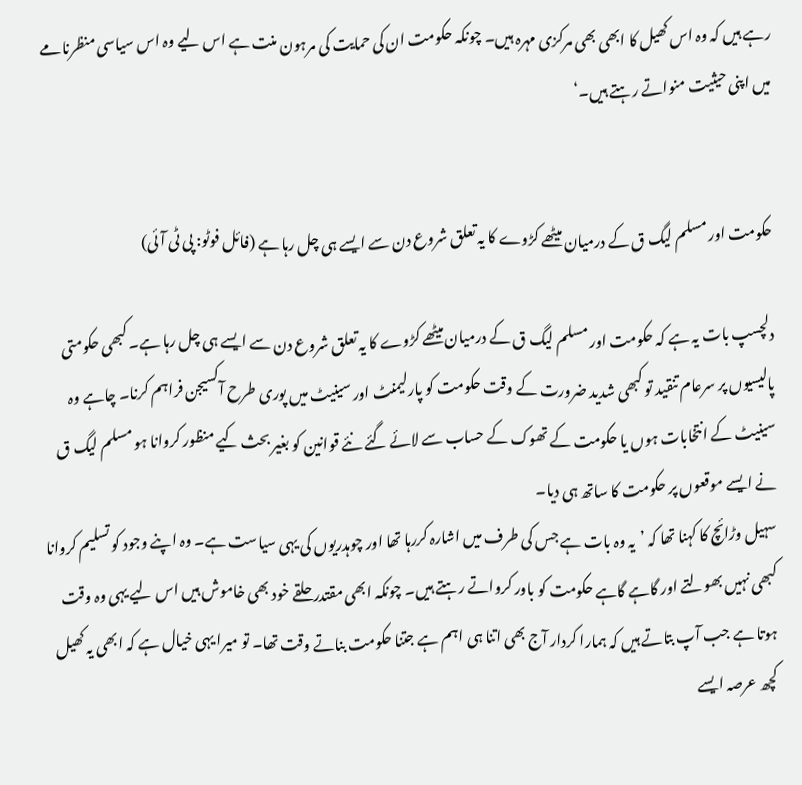رہے ہیں کہ وہ اس کھیل کا ابھی بھی مرکزی مہرہ ہیں۔ چونکہ حکومت ان کی حمایت کی مرہون منت ہے اس لیے وہ اس سیاسی منظرنامے میں اپنی حیثیت منواتے رہتے ہیں۔‘


حکومت اور مسلم لیگ ق کے درمیان میٹھے کڑوے کا یہ تعلق شروع دن سے ایسے ہی چل رہا ہے (فائل فوٹو: پی ٹی آئی)

دلچسپ بات یہ ہے کہ حکومت اور مسلم لیگ ق کے درمیان میٹھے کڑوے کا یہ تعلق شروع دن سے ایسے ہی چل رہا ہے۔ کبھی حکومتی پالیسیوں پر سرعام تنقید تو کبھی شدید ضرورت کے وقت حکومت کو پارلیمنٹ اور سینیٹ میں پوری طرح آکسیجن فراہم کرنا۔ چاہے وہ سینیٹ کے انتخابات ہوں یا حکومت کے تھوک کے حساب سے لائے گئے نئے قوانین کو بغیر بحث کیے منظور کروانا ہو مسلم لیگ ق نے ایسے موقعوں پر حکومت کا ساتھ ہی دیا۔
سہیل وڑائچ کا کہنا تھا کہ ’یہ وہ بات ہے جس کی طرف میں اشارہ کررہا تھا اور چوہدریوں کی یہی سیاست ہے۔ وہ اپنے وجود کو تسلیم کروانا کبھی نہیں بھولتے اور گاہے گاہے حکومت کو باور کرواتے رہتے ہیں۔ چونکہ ابھی مقتدر حلقے خود بھی خاموش ہیں اس لیے یہی وہ وقت ہوتا ہے جب آپ بتاتے ہیں کہ ہمارا کردار آج بھی اتنا ہی اہم ہے جتنا حکومت بناتے وقت تھا۔ تو میرا یہی خیال ہے کہ ابھی یہ کھیل کچھ عرصہ ایسے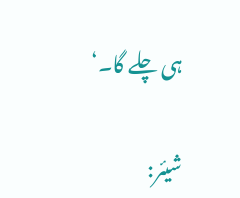ہی چلے گا۔‘

شیئر: